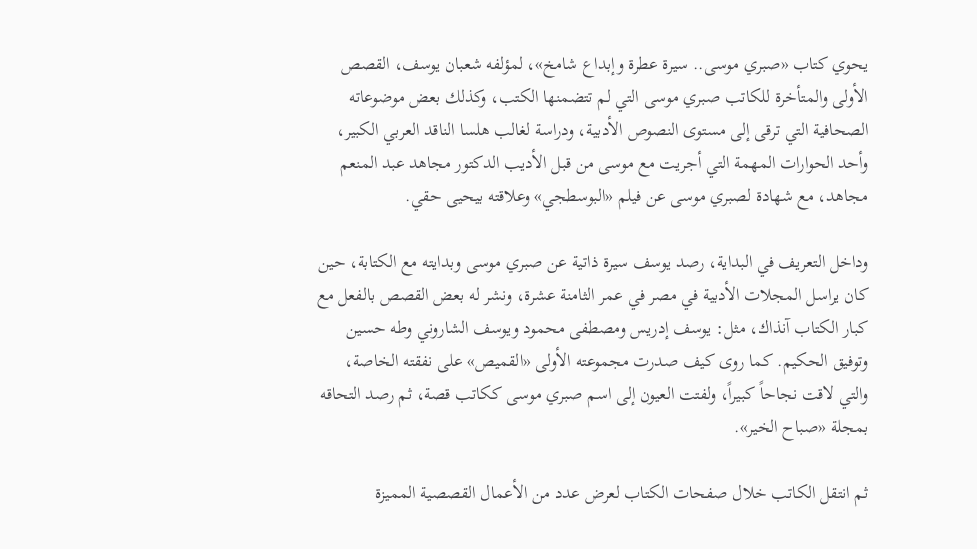يحوي كتاب «صبري موسى.. سيرة عطرة وإبداع شامخ»، لمؤلفه شعبان يوسف، القصص الأولى والمتأخرة للكاتب صبري موسى التي لم تتضمنها الكتب، وكذلك بعض موضوعاته الصحافية التي ترقى إلى مستوى النصوص الأدبية، ودراسة لغالب هلسا الناقد العربي الكبير، وأحد الحوارات المهمة التي أجريت مع موسى من قبل الأديب الدكتور مجاهد عبد المنعم مجاهد، مع شهادة لصبري موسى عن فيلم «البوسطجي» وعلاقته بيحيى حقي.

وداخل التعريف في البداية، رصد يوسف سيرة ذاتية عن صبري موسى وبدايته مع الكتابة، حين كان يراسل المجلات الأدبية في مصر في عمر الثامنة عشرة، ونشر له بعض القصص بالفعل مع كبار الكتاب آنذاك، مثل: يوسف إدريس ومصطفى محمود ويوسف الشاروني وطه حسين وتوفيق الحكيم. كما روى كيف صدرت مجموعته الأولى «القميص» على نفقته الخاصة، والتي لاقت نجاحاً كبيراً، ولفتت العيون إلى اسم صبري موسى ككاتب قصة، ثم رصد التحاقه بمجلة «صباح الخير».

ثم انتقل الكاتب خلال صفحات الكتاب لعرض عدد من الأعمال القصصية المميزة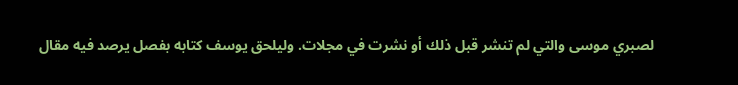لصبري موسى والتي لم تنشر قبل ذلك أو نشرت في مجلات. وليلحق يوسف كتابه بفصل يرصد فيه مقال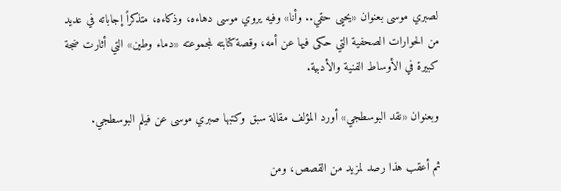لصبري موسى بعنوان «يحيى حقي.. وأنا» وفيه يروي موسى دهاءه، وذكاءه، متذكراً إجاباته في عديد من الحوارات الصحفية التي حكى فيها عن أمه، وقصة كتابته لمجموعته «دماء وطين» التي أثارت ضجة كبيرة في الأوساط الفنية والأدبية.

وبعنوان «نقد البوسطجي» أورد المؤلف مقالة سبق وكتبها صبري موسى عن فيلم البوسطجي.

ثم أعقب هذا رصد لمزيد من القصص، ومن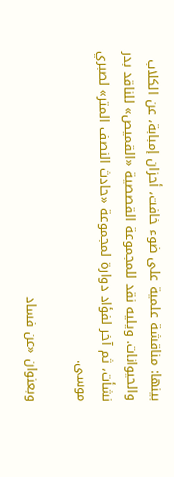بينها: مناقشة علمية على ضوء خافت، أحزان إمبابة، عن الكلاب والحيوانات. ويليه نقد للمجموعة القصصية «القميص» للناقد بدر نشأت، ثم آخر لفؤاد دوارة لمجموعة «حادث النصف المتر» لصبري موسى.

وبعنوان «عن فساد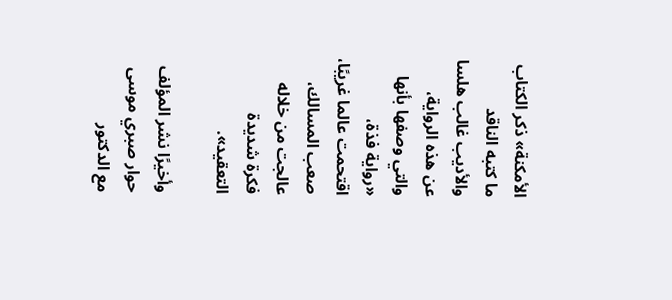الأمكنة» ذكر الكتاب ما كتبه الناقد والأديب غالب هلسا عن هذه الرواية، والتي وصفها بأنها «رواية فذة، اقتحمت عالما غريبًا، صعب المسالك، عالجت من خلاله فكرة شديدة التعقيد».

وأخيرًا نشر المؤلف حوار صبري موسى مع الدكتور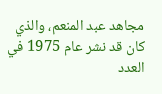مجاهد عبد المنعم، والذي كان قد نشر عام 1975 في العدد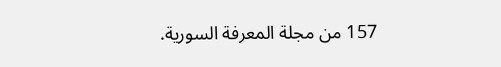157 من مجلة المعرفة السورية.